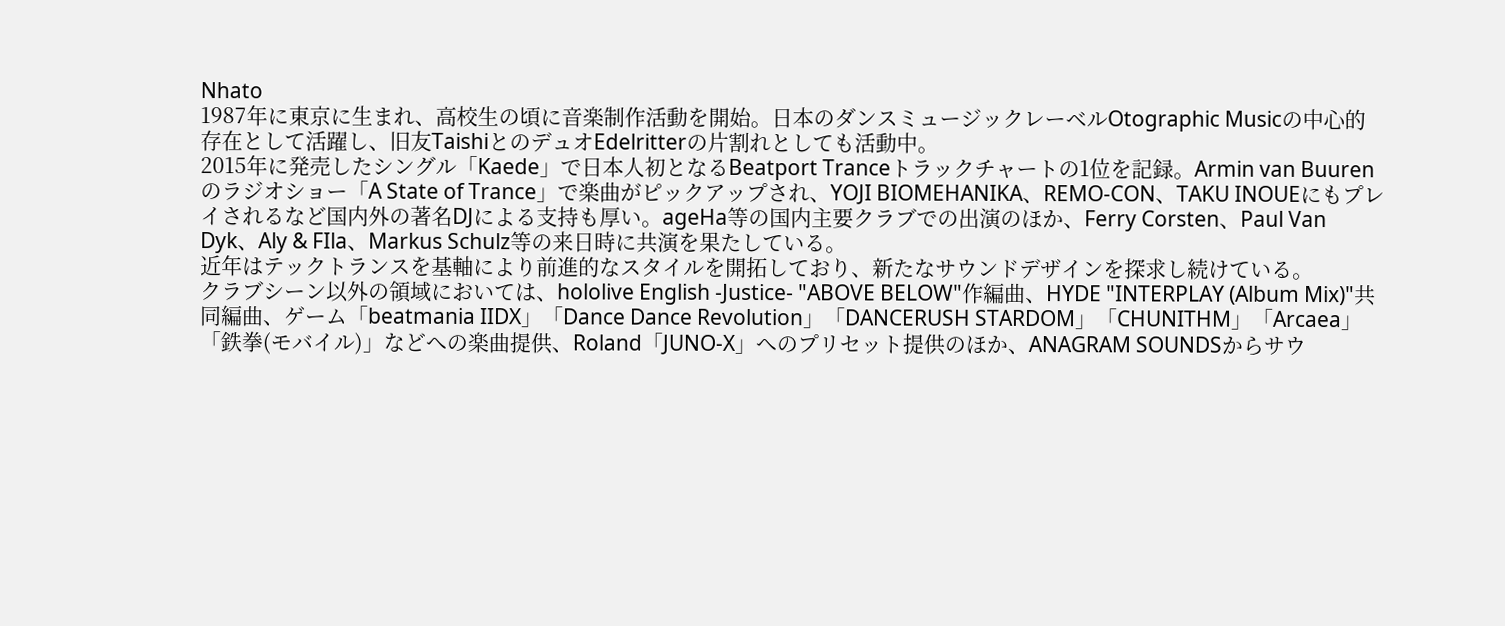Nhato
1987年に東京に生まれ、高校生の頃に音楽制作活動を開始。日本のダンスミュージックレーベルOtographic Musicの中心的存在として活躍し、旧友TaishiとのデュオEdelritterの片割れとしても活動中。
2015年に発売したシングル「Kaede」で日本人初となるBeatport Tranceトラックチャートの1位を記録。Armin van Buurenのラジオショー「A State of Trance」で楽曲がピックアップされ、YOJI BIOMEHANIKA、REMO-CON、TAKU INOUEにもプレイされるなど国内外の著名DJによる支持も厚い。ageHa等の国内主要クラブでの出演のほか、Ferry Corsten、Paul Van Dyk、Aly & FIla、Markus Schulz等の来日時に共演を果たしている。
近年はテックトランスを基軸により前進的なスタイルを開拓しており、新たなサウンドデザインを探求し続けている。
クラブシーン以外の領域においては、hololive English -Justice- "ABOVE BELOW"作編曲、HYDE "INTERPLAY (Album Mix)"共同編曲、ゲーム「beatmania IIDX」「Dance Dance Revolution」「DANCERUSH STARDOM」「CHUNITHM」「Arcaea」「鉄拳(モバイル)」などへの楽曲提供、Roland「JUNO-X」へのプリセット提供のほか、ANAGRAM SOUNDSからサウ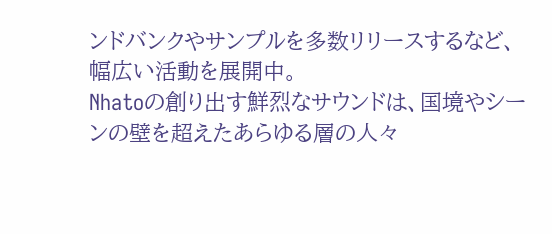ンドバンクやサンプルを多数リリースするなど、幅広い活動を展開中。
Nhatoの創り出す鮮烈なサウンドは、国境やシーンの壁を超えたあらゆる層の人々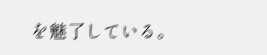を魅了している。